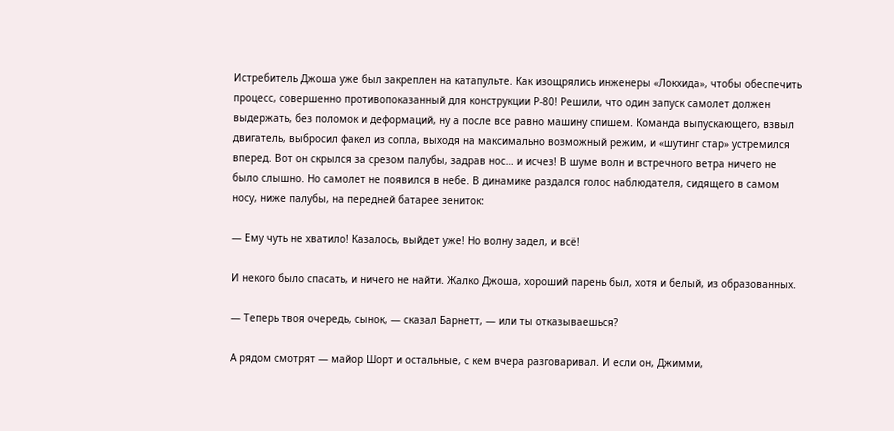Истребитель Джоша уже был закреплен на катапульте. Как изощрялись инженеры «Локхида», чтобы обеспечить процесс, совершенно противопоказанный для конструкции Р-80! Решили, что один запуск самолет должен выдержать, без поломок и деформаций, ну а после все равно машину спишем. Команда выпускающего, взвыл двигатель, выбросил факел из сопла, выходя на максимально возможный режим, и «шутинг стар» устремился вперед. Вот он скрылся за срезом палубы, задрав нос… и исчез! В шуме волн и встречного ветра ничего не было слышно. Но самолет не появился в небе. В динамике раздался голос наблюдателя, сидящего в самом носу, ниже палубы, на передней батарее зениток:

— Ему чуть не хватило! Казалось, выйдет уже! Но волну задел, и всё!

И некого было спасать, и ничего не найти. Жалко Джоша, хороший парень был, хотя и белый, из образованных.

— Теперь твоя очередь, сынок, — сказал Барнетт, — или ты отказываешься?

А рядом смотрят — майор Шорт и остальные, с кем вчера разговаривал. И если он, Джимми,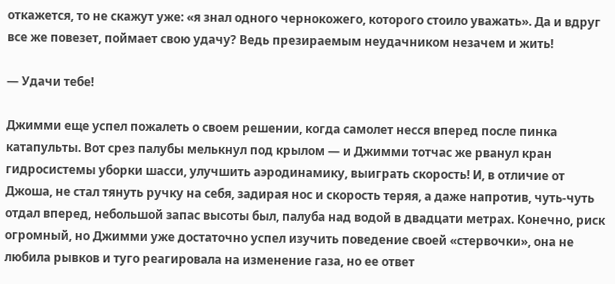откажется, то не скажут уже: «я знал одного чернокожего, которого стоило уважать». Да и вдруг все же повезет, поймает свою удачу? Ведь презираемым неудачником незачем и жить!

— Удачи тебе!

Джимми еще успел пожалеть о своем решении, когда самолет несся вперед после пинка катапульты. Вот срез палубы мелькнул под крылом — и Джимми тотчас же рванул кран гидросистемы уборки шасси, улучшить аэродинамику, выиграть скорость! И, в отличие от Джоша, не стал тянуть ручку на себя, задирая нос и скорость теряя, а даже напротив, чуть-чуть отдал вперед, небольшой запас высоты был, палуба над водой в двадцати метрах. Конечно, риск огромный, но Джимми уже достаточно успел изучить поведение своей «стервочки», она не любила рывков и туго реагировала на изменение газа, но ее ответ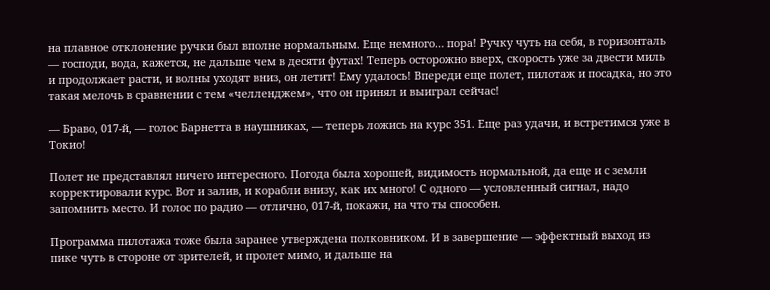на плавное отклонение ручки был вполне нормальным. Еще немного… пора! Ручку чуть на себя, в горизонталь — господи, вода, кажется, не дальше чем в десяти футах! Теперь осторожно вверх, скорость уже за двести миль и продолжает расти, и волны уходят вниз, он летит! Ему удалось! Впереди еще полет, пилотаж и посадка, но это такая мелочь в сравнении с тем «челленджем», что он принял и выиграл сейчас!

— Браво, 017-й, — голос Барнетта в наушниках, — теперь ложись на курс 351. Еще раз удачи, и встретимся уже в Токио!

Полет не представлял ничего интересного. Погода была хорошей, видимость нормальной, да еще и с земли корректировали курс. Вот и залив, и корабли внизу, как их много! С одного — условленный сигнал, надо запомнить место. И голос по радио — отлично, 017-й, покажи, на что ты способен.

Программа пилотажа тоже была заранее утверждена полковником. И в завершение — эффектный выход из пике чуть в стороне от зрителей, и пролет мимо, и дальше на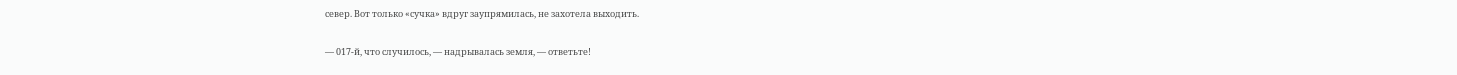север. Вот только «сучка» вдруг заупрямилась, не захотела выходить.

— 017-й, что случилось, — надрывалась земля, — ответьте!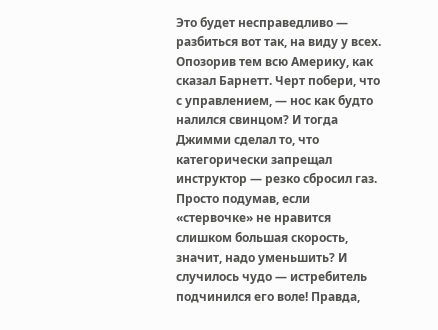Это будет несправедливо — разбиться вот так, на виду у всех. Опозорив тем всю Америку, как сказал Барнетт. Черт побери, что с управлением, — нос как будто налился свинцом? И тогда Джимми сделал то, что категорически запрещал инструктор — резко сбросил газ. Просто подумав, если «стервочке» не нравится слишком большая скорость, значит, надо уменьшить? И случилось чудо — истребитель подчинился его воле! Правда,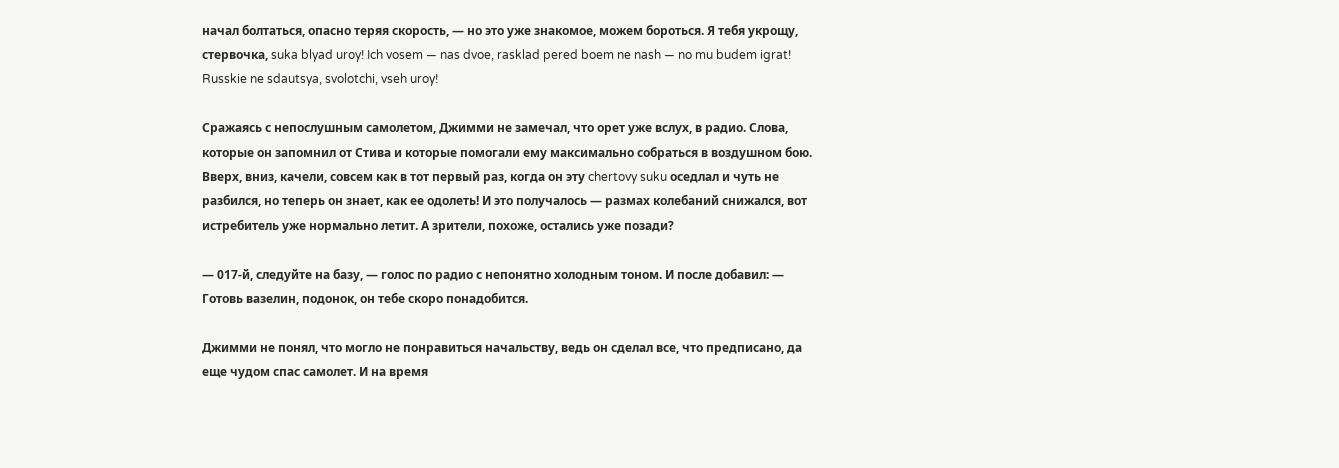начал болтаться, опасно теряя скорость, — но это уже знакомое, можем бороться. Я тебя укрощу, стервочка, suka blyad uroy! Ich vosem — nas dvoe, rasklad pered boem ne nash — no mu budem igrat! Russkie ne sdautsya, svolotchi, vseh uroy!

Сражаясь с непослушным самолетом, Джимми не замечал, что орет уже вслух, в радио. Слова, которые он запомнил от Стива и которые помогали ему максимально собраться в воздушном бою. Вверх, вниз, качели, совсем как в тот первый раз, когда он эту chertovy suku оседлал и чуть не разбился, но теперь он знает, как ее одолеть! И это получалось — размах колебаний снижался, вот истребитель уже нормально летит. А зрители, похоже, остались уже позади?

— 017-й, следуйте на базу, — голос по радио с непонятно холодным тоном. И после добавил: — Готовь вазелин, подонок, он тебе скоро понадобится.

Джимми не понял, что могло не понравиться начальству, ведь он сделал все, что предписано, да еще чудом спас самолет. И на время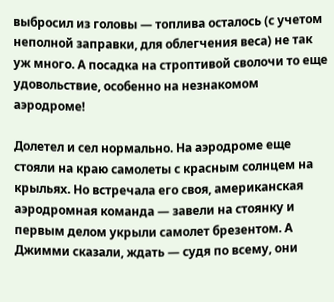выбросил из головы — топлива осталось (с учетом неполной заправки, для облегчения веса) не так уж много. А посадка на строптивой сволочи то еще удовольствие, особенно на незнакомом аэродроме!

Долетел и сел нормально. На аэродроме еще стояли на краю самолеты с красным солнцем на крыльях. Но встречала его своя, американская аэродромная команда — завели на стоянку и первым делом укрыли самолет брезентом. А Джимми сказали, ждать — судя по всему, они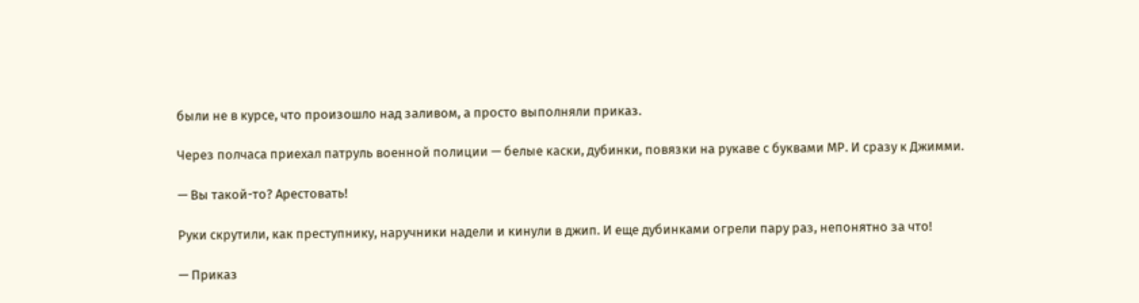были не в курсе, что произошло над заливом, а просто выполняли приказ.

Через полчаса приехал патруль военной полиции — белые каски, дубинки, повязки на рукаве с буквами МР. И сразу к Джимми.

— Вы такой-то? Арестовать!

Руки скрутили, как преступнику, наручники надели и кинули в джип. И еще дубинками огрели пару раз, непонятно за что!

— Приказ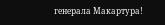генерала Макартура!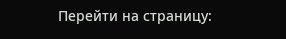Перейти на страницу: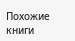Похожие книги